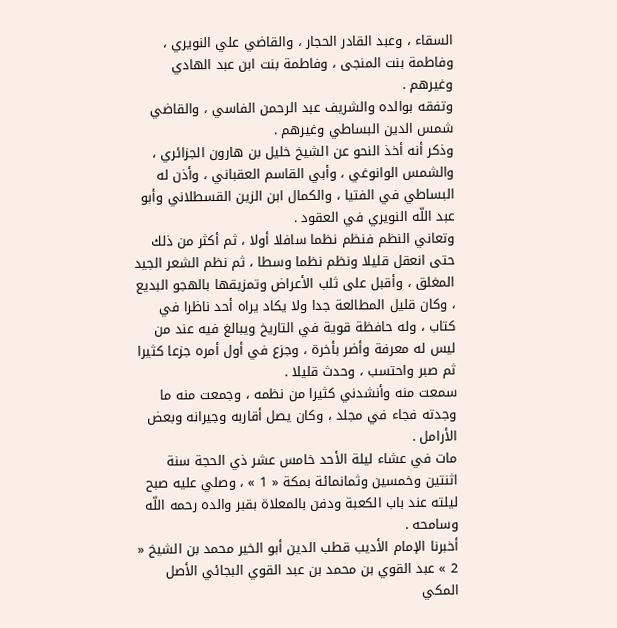السقاء ، وعبد القادر الحجار ، والقاضي علي النويري ، وفاطمة بنت المنجى ، وفاطمة بنت ابن عبد الهادي وغيرهم .
وتفقه بوالده والشريف عبد الرحمن الفاسي ، والقاضي شمس الدين البساطي وغيرهم .
وذكر أنه أخذ النحو عن الشيخ خليل بن هارون الجزائري ، والشمس الوانوغي ، وأبي القاسم العقباني ، وأذن له البساطي في الفتيا ، والكمال ابن الزين القسطلاني وأبو عبد اللّه النويري في العقود .
وتعاني النظم فنظم نظما سافلا أولا ، ثم أكثر من ذلك حتى انعقل قليلا ونظم نظما وسطا ، ثم نظم الشعر الجيد المغلق ، وأقبل على ثلب الأعراض وتمزيقها بالهجو البديع ، وكان قليل المطالعة جدا ولا يكاد يراه أحد ناظرا في كتاب ، وله حافظة قوية في التاريخ ويبالغ فيه عند من ليس له معرفة وأضر بأخرة ، وجزع في أول أمره جزعا كثيرا ثم صبر واحتسب ، وحدث قليلا .
سمعت منه وأنشدني كثيرا من نظمه ، وجمعت منه ما وجدته فجاء في مجلد ، وكان يصل أقاربه وجيرانه وبعض الأرامل .
مات في عشاء ليلة الأحد خامس عشر ذي الحجة سنة اثنتين وخمسين وثمانمائة بمكة « 1 » ، وصلي عليه صبح ليلته عند باب الكعبة ودفن بالمعلاة بقبر والده رحمه اللّه وسامحه .
أخبرنا الإمام الأديب قطب الدين أبو الخير محمد بن الشيخ « 2 » عبد القوي بن محمد بن عبد القوي البجائي الأصل المكي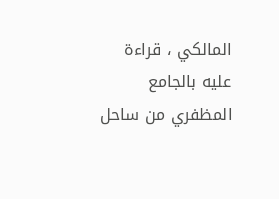المالكي ، قراءة عليه بالجامع المظفري من ساحل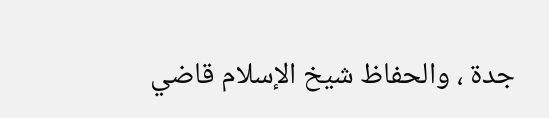جدة ، والحفاظ شيخ الإسلام قاضي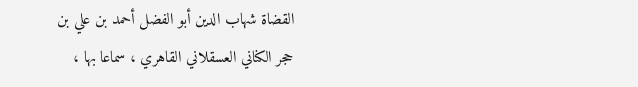القضاة شهاب الدين أبو الفضل أحمد بن علي بن حجر الكناني العسقلاني القاهري ، سماعا بها ،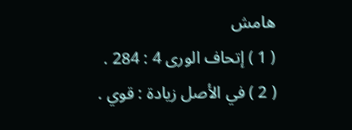هامش
( 1 ) إتحاف الورى 4 : 284 .
( 2 ) في الأصل زيادة : قوي .